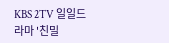KBS 2TV 일일드라마 '친밀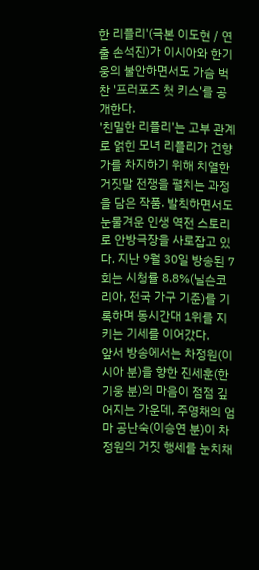한 리플리'(극본 이도현 / 연출 손석진)가 이시아와 한기웅의 불안하면서도 가슴 벅찬 '프러포즈 첫 키스'를 공개한다.
'친밀한 리플리'는 고부 관계로 얽힌 모녀 리플리가 건향가를 차지하기 위해 치열한 거짓말 전쟁을 펼치는 과정을 담은 작품. 발칙하면서도 눈물겨운 인생 역전 스토리로 안방극장을 사로잡고 있다. 지난 9월 30일 방송된 7회는 시청률 8.8%(닐슨코리아, 전국 가구 기준)를 기록하며 동시간대 1위를 지키는 기세를 이어갔다.
앞서 방송에서는 차정원(이시아 분)을 향한 진세훈(한기웅 분)의 마음이 점점 깊어지는 가운데, 주영채의 엄마 공난숙(이승연 분)이 차정원의 거짓 행세를 눈치채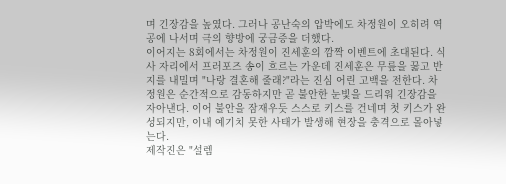며 긴장감을 높였다. 그러나 공난숙의 압박에도 차정원이 오히려 역공에 나서며 극의 향방에 궁금증을 더했다.
이어지는 8회에서는 차정원이 진세훈의 깜짝 이벤트에 초대된다. 식사 자리에서 프러포즈 송이 흐르는 가운데 진세훈은 무릎을 꿇고 반지를 내밀며 "나랑 결혼해 줄래?"라는 진심 어린 고백을 전한다. 차정원은 순간적으로 감동하지만 곧 불안한 눈빛을 드리워 긴장감을 자아낸다. 이어 불안을 잠재우듯 스스로 키스를 건네며 첫 키스가 완성되지만, 이내 예기치 못한 사태가 발생해 현장을 충격으로 몰아넣는다.
제작진은 "설렘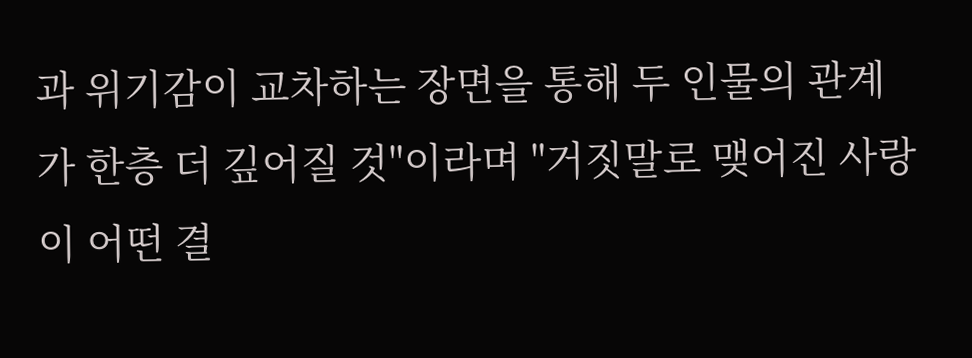과 위기감이 교차하는 장면을 통해 두 인물의 관계가 한층 더 깊어질 것"이라며 "거짓말로 맺어진 사랑이 어떤 결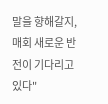말을 향해갈지, 매회 새로운 반전이 기다리고 있다"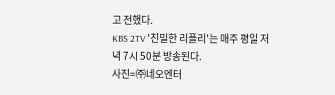고 전했다.
KBS 2TV '친밀한 리플리'는 매주 평일 저녁 7시 50분 방송된다.
사진=㈜네오엔터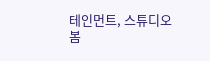테인먼트, 스튜디오 봄